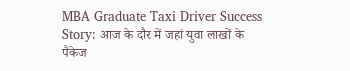MBA Graduate Taxi Driver Success Story: आज के दौर में जहां युवा लाखों के पैकेज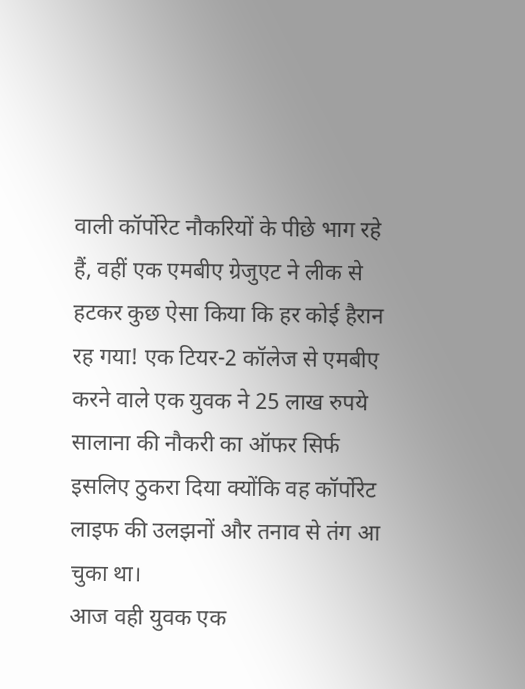वाली कॉर्पोरेट नौकरियों के पीछे भाग रहे हैं, वहीं एक एमबीए ग्रेजुएट ने लीक से हटकर कुछ ऐसा किया कि हर कोई हैरान रह गया! एक टियर-2 कॉलेज से एमबीए करने वाले एक युवक ने 25 लाख रुपये सालाना की नौकरी का ऑफर सिर्फ इसलिए ठुकरा दिया क्योंकि वह कॉर्पोरेट लाइफ की उलझनों और तनाव से तंग आ चुका था।
आज वही युवक एक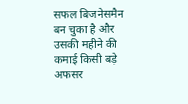सफल बिजनेसमैन बन चुका है और उसकी महीने की कमाई किसी बड़े अफसर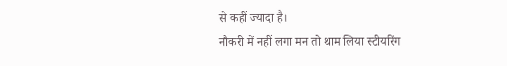से कहीं ज्यादा है।
नौकरी में नहीं लगा मन तो थाम लिया स्टीयरिंग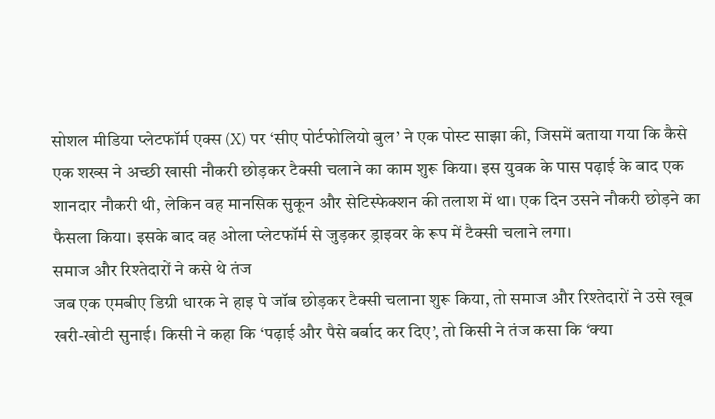सोशल मीडिया प्लेटफॉर्म एक्स (X) पर ‘सीए पोर्टफोलियो बुल’ ने एक पोस्ट साझा की, जिसमें बताया गया कि कैसे एक शख्स ने अच्छी खासी नौकरी छोड़कर टैक्सी चलाने का काम शुरू किया। इस युवक के पास पढ़ाई के बाद एक शानदार नौकरी थी, लेकिन वह मानसिक सुकून और सेटिस्फेक्शन की तलाश में था। एक दिन उसने नौकरी छोड़ने का फैसला किया। इसके बाद वह ओला प्लेटफॉर्म से जुड़कर ड्राइवर के रूप में टैक्सी चलाने लगा।
समाज और रिश्तेदारों ने कसे थे तंज
जब एक एमबीए डिग्री धारक ने हाइ पे जॉब छोड़कर टैक्सी चलाना शुरू किया, तो समाज और रिश्तेदारों ने उसे खूब खरी-खोटी सुनाई। किसी ने कहा कि ‘पढ़ाई और पैसे बर्बाद कर दिए’, तो किसी ने तंज कसा कि ‘क्या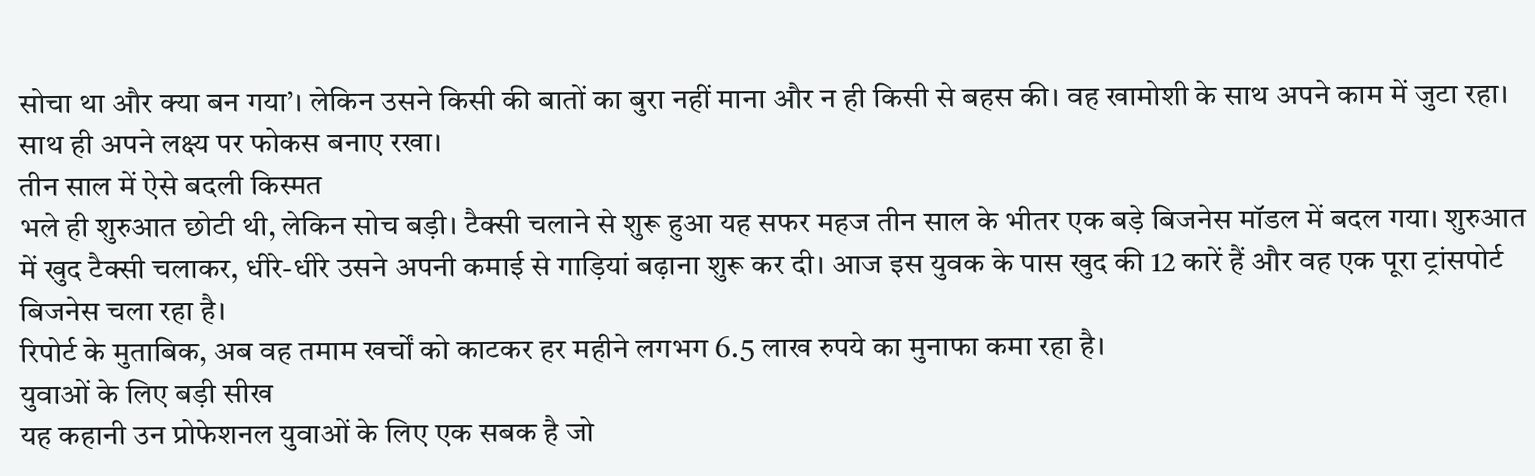सोचा था और क्या बन गया’। लेकिन उसने किसी की बातों का बुरा नहीं माना और न ही किसी से बहस की। वह खामोशी के साथ अपने काम में जुटा रहा। साथ ही अपने लक्ष्य पर फोकस बनाए रखा।
तीन साल में ऐसे बदली किस्मत
भले ही शुरुआत छोटी थी, लेकिन सोच बड़ी। टैक्सी चलाने से शुरू हुआ यह सफर महज तीन साल के भीतर एक बड़े बिजनेस मॉडल में बदल गया। शुरुआत में खुद टैक्सी चलाकर, धीरे-धीरे उसने अपनी कमाई से गाड़ियां बढ़ाना शुरू कर दी। आज इस युवक के पास खुद की 12 कारें हैं और वह एक पूरा ट्रांसपोर्ट बिजनेस चला रहा है।
रिपोर्ट के मुताबिक, अब वह तमाम खर्चों को काटकर हर महीने लगभग 6.5 लाख रुपये का मुनाफा कमा रहा है।
युवाओं के लिए बड़ी सीख
यह कहानी उन प्रोफेशनल युवाओं के लिए एक सबक है जो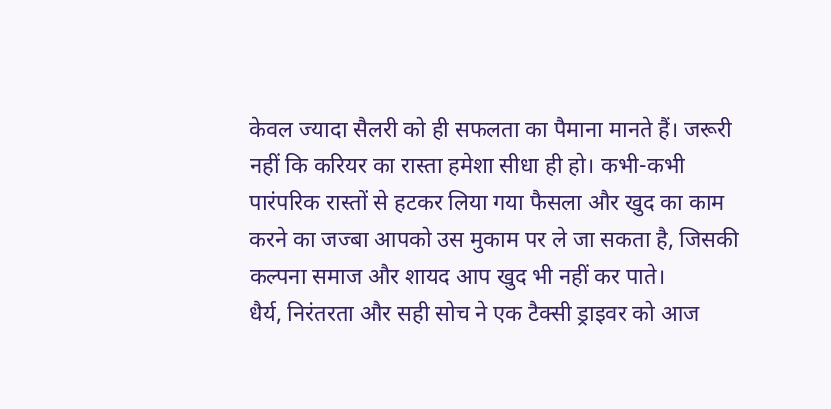केवल ज्यादा सैलरी को ही सफलता का पैमाना मानते हैं। जरूरी नहीं कि करियर का रास्ता हमेशा सीधा ही हो। कभी-कभी पारंपरिक रास्तों से हटकर लिया गया फैसला और खुद का काम करने का जज्बा आपको उस मुकाम पर ले जा सकता है, जिसकी कल्पना समाज और शायद आप खुद भी नहीं कर पाते।
धैर्य, निरंतरता और सही सोच ने एक टैक्सी ड्राइवर को आज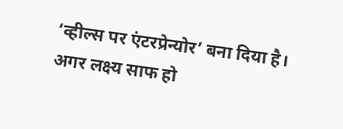‘व्हील्स पर एंटरप्रेन्योर’ बना दिया है। अगर लक्ष्य साफ हो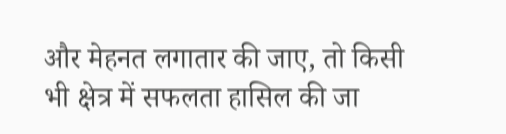और मेहनत लगातार की जाए, तो किसी भी क्षेत्र में सफलता हासिल की जा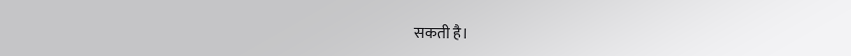सकती है।